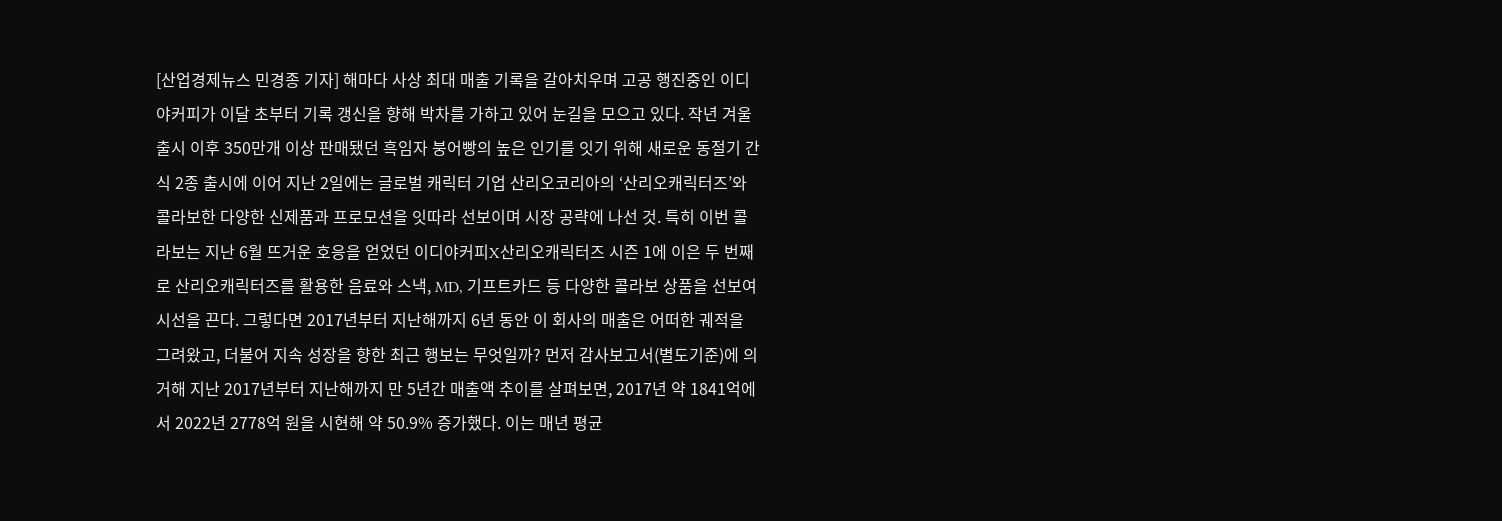[산업경제뉴스 민경종 기자] 해마다 사상 최대 매출 기록을 갈아치우며 고공 행진중인 이디야커피가 이달 초부터 기록 갱신을 향해 박차를 가하고 있어 눈길을 모으고 있다. 작년 겨울 출시 이후 350만개 이상 판매됐던 흑임자 붕어빵의 높은 인기를 잇기 위해 새로운 동절기 간식 2종 출시에 이어 지난 2일에는 글로벌 캐릭터 기업 산리오코리아의 ‘산리오캐릭터즈’와 콜라보한 다양한 신제품과 프로모션을 잇따라 선보이며 시장 공략에 나선 것. 특히 이번 콜라보는 지난 6월 뜨거운 호응을 얻었던 이디야커피X산리오캐릭터즈 시즌 1에 이은 두 번째로 산리오캐릭터즈를 활용한 음료와 스낵, MD, 기프트카드 등 다양한 콜라보 상품을 선보여 시선을 끈다. 그렇다면 2017년부터 지난해까지 6년 동안 이 회사의 매출은 어떠한 궤적을 그려왔고, 더불어 지속 성장을 향한 최근 행보는 무엇일까? 먼저 감사보고서(별도기준)에 의거해 지난 2017년부터 지난해까지 만 5년간 매출액 추이를 살펴보면, 2017년 약 1841억에서 2022년 2778억 원을 시현해 약 50.9% 증가했다. 이는 매년 평균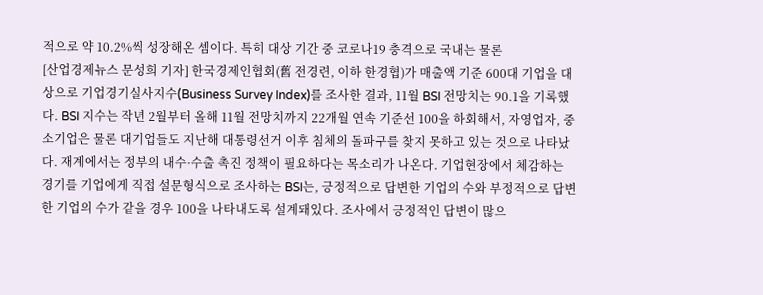적으로 약 10.2%씩 성장해온 셈이다. 특히 대상 기간 중 코로나19 충격으로 국내는 물론
[산업경제뉴스 문성희 기자] 한국경제인협회(舊 전경련, 이하 한경협)가 매출액 기준 600대 기업을 대상으로 기업경기실사지수(Business Survey Index)를 조사한 결과, 11월 BSI 전망치는 90.1을 기록했다. BSI 지수는 작년 2월부터 올해 11월 전망치까지 22개월 연속 기준선 100을 하회해서, 자영업자, 중소기업은 물론 대기업들도 지난해 대통령선거 이후 침체의 돌파구를 찾지 못하고 있는 것으로 나타났다. 재계에서는 정부의 내수·수출 촉진 정책이 필요하다는 목소리가 나온다. 기업현장에서 체감하는 경기를 기업에게 직접 설문형식으로 조사하는 BSI는, 긍정적으로 답변한 기업의 수와 부정적으로 답변한 기업의 수가 같을 경우 100을 나타내도록 설계돼있다. 조사에서 긍정적인 답변이 많으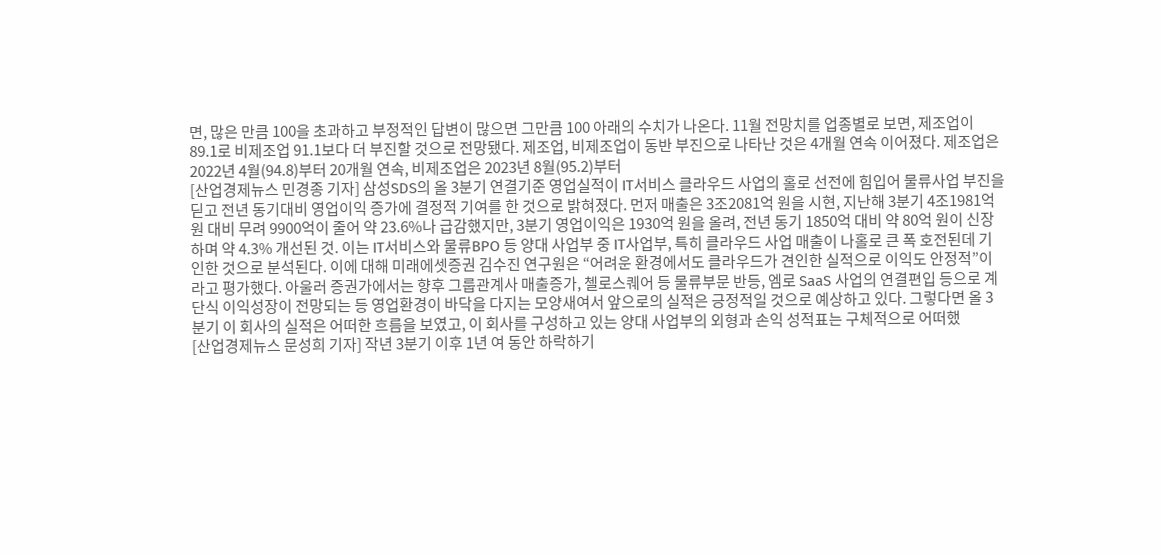면, 많은 만큼 100을 초과하고 부정적인 답변이 많으면 그만큼 100 아래의 수치가 나온다. 11월 전망치를 업종별로 보면, 제조업이 89.1로 비제조업 91.1보다 더 부진할 것으로 전망됐다. 제조업, 비제조업이 동반 부진으로 나타난 것은 4개월 연속 이어졌다. 제조업은 2022년 4월(94.8)부터 20개월 연속, 비제조업은 2023년 8월(95.2)부터
[산업경제뉴스 민경종 기자] 삼성SDS의 올 3분기 연결기준 영업실적이 IT서비스 클라우드 사업의 홀로 선전에 힘입어 물류사업 부진을 딛고 전년 동기대비 영업이익 증가에 결정적 기여를 한 것으로 밝혀졌다. 먼저 매출은 3조2081억 원을 시현, 지난해 3분기 4조1981억 원 대비 무려 9900억이 줄어 약 23.6%나 급감했지만, 3분기 영업이익은 1930억 원을 올려, 전년 동기 1850억 대비 약 80억 원이 신장하며 약 4.3% 개선된 것. 이는 IT서비스와 물류BPO 등 양대 사업부 중 IT사업부, 특히 클라우드 사업 매출이 나홀로 큰 폭 호전된데 기인한 것으로 분석된다. 이에 대해 미래에셋증권 김수진 연구원은 “어려운 환경에서도 클라우드가 견인한 실적으로 이익도 안정적”이라고 평가했다. 아울러 증권가에서는 향후 그룹관계사 매출증가, 첼로스퀘어 등 물류부문 반등, 엠로 SaaS 사업의 연결편입 등으로 계단식 이익성장이 전망되는 등 영업환경이 바닥을 다지는 모양새여서 앞으로의 실적은 긍정적일 것으로 예상하고 있다. 그렇다면 올 3분기 이 회사의 실적은 어떠한 흐름을 보였고, 이 회사를 구성하고 있는 양대 사업부의 외형과 손익 성적표는 구체적으로 어떠했
[산업경제뉴스 문성희 기자] 작년 3분기 이후 1년 여 동안 하락하기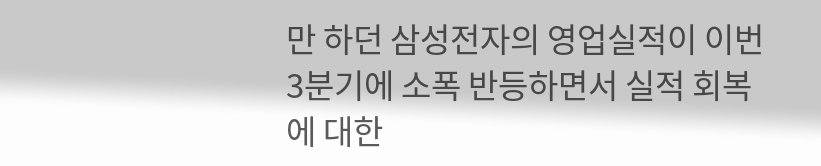만 하던 삼성전자의 영업실적이 이번 3분기에 소폭 반등하면서 실적 회복에 대한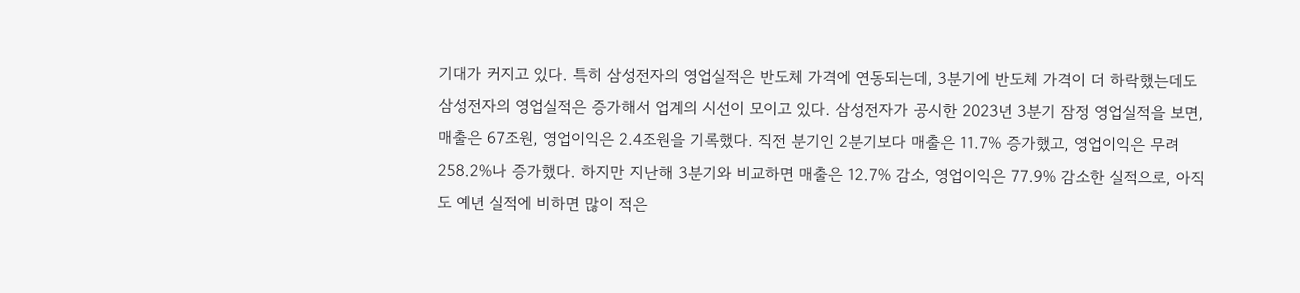기대가 커지고 있다. 특히 삼성전자의 영업실적은 반도체 가격에 연동되는데, 3분기에 반도체 가격이 더 하락했는데도 삼성전자의 영업실적은 증가해서 업계의 시선이 모이고 있다. 삼성전자가 공시한 2023년 3분기 잠정 영업실적을 보면, 매출은 67조원, 영업이익은 2.4조원을 기록했다. 직전 분기인 2분기보다 매출은 11.7% 증가했고, 영업이익은 무려 258.2%나 증가했다. 하지만 지난해 3분기와 비교하면 매출은 12.7% 감소, 영업이익은 77.9% 감소한 실적으로, 아직도 예년 실적에 비하면 많이 적은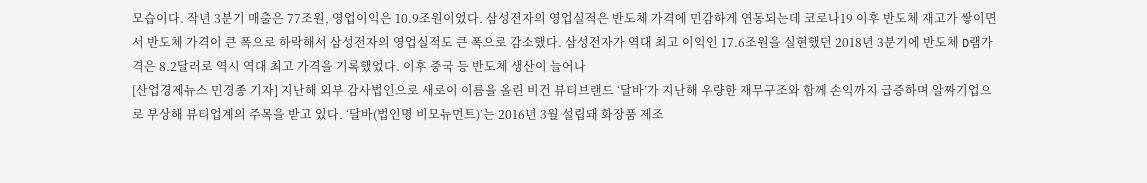모습이다. 작년 3분기 매출은 77조원, 영업이익은 10.9조원이었다. 삼성전자의 영업실적은 반도체 가격에 민감하게 연동되는데 코로나19 이후 반도체 재고가 쌓이면서 반도체 가격이 큰 폭으로 하락해서 삼성전자의 영업실적도 큰 폭으로 감소했다. 삼성전자가 역대 최고 이익인 17.6조원을 실현했던 2018년 3분기에 반도체 D램가격은 8.2달러로 역시 역대 최고 가격을 기록했었다. 이후 중국 등 반도체 생산이 늘어나
[산업경제뉴스 민경종 기자] 지난해 외부 감사법인으로 새로이 이름을 올린 비건 뷰티브랜드 ‘달바’가 지난해 우량한 재무구조와 함께 손익까지 급증하며 알짜기업으로 부상해 뷰티업계의 주목을 받고 있다. ‘달바(법인명 비모뉴먼트)’는 2016년 3월 설립돼 화장품 제조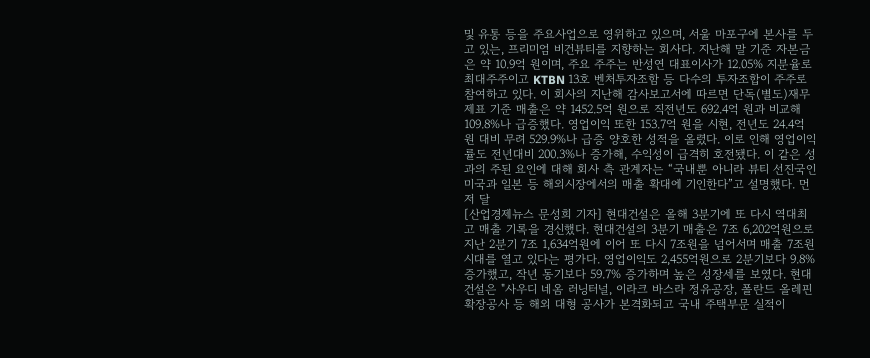및 유통 등을 주요사업으로 영위하고 있으며, 서울 마포구에 본사를 두고 있는, 프리미엄 비건뷰티를 지향하는 회사다. 지난해 말 기준 자본금은 약 10.9억 원이며, 주요 주주는 반성연 대표이사가 12.05% 지분율로 최대주주이고 KTBN 13호 벤처투자조함 등 다수의 투자조합이 주주로 참여하고 있다. 이 회사의 지난해 감사보고서에 따르면 단독(별도)재무제표 기준 매출은 약 1452.5억 원으로 직전년도 692.4억 원과 비교해 109.8%나 급증했다. 영업이익 또한 153.7억 원을 시현, 전년도 24.4억 원 대비 무려 529.9%나 급증 양호한 성적을 올렸다. 이로 인해 영업이익률도 전년대비 200.3%나 증가해, 수익성이 급격히 호전됐다. 이 같은 성과의 주된 요인에 대해 회사 측 관계자는 “국내뿐 아니라 뷰티 선진국인 미국과 일본 등 해외시장에서의 매출 확대에 기인한다”고 설명했다. 먼저 달
[산업경제뉴스 문성희 기자] 현대건설은 올해 3분기에 또 다시 역대최고 매출 기록을 경신했다. 현대건설의 3분기 매출은 7조 6,202억원으로 지난 2분기 7조 1,634억원에 이어 또 다시 7조원을 넘어서며 매출 7조원 시대를 열고 있다는 평가다. 영업이익도 2,455억원으로 2분기보다 9.8% 증가했고, 작년 동기보다 59.7% 증가하며 높은 성장세를 보였다. 현대건설은 "사우디 네옴 러닝터널, 이라크 바스라 정유공장, 폴란드 올레핀 확장공사 등 해외 대형 공사가 본격화되고 국내 주택부문 실적이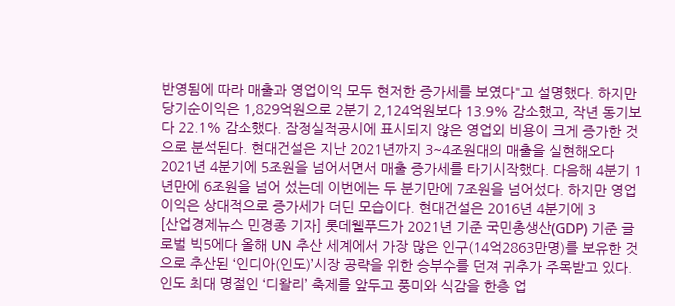반영됨에 따라 매출과 영업이익 모두 현저한 증가세를 보였다"고 설명했다. 하지만 당기순이익은 1,829억원으로 2분기 2,124억원보다 13.9% 감소했고, 작년 동기보다 22.1% 감소했다. 잠정실적공시에 표시되지 않은 영업외 비용이 크게 증가한 것으로 분석된다. 현대건설은 지난 2021년까지 3~4조원대의 매출을 실현해오다 2021년 4분기에 5조원을 넘어서면서 매출 증가세를 타기시작했다. 다음해 4분기 1년만에 6조원을 넘어 섰는데 이번에는 두 분기만에 7조원을 넘어섰다. 하지만 영업이익은 상대적으로 증가세가 더딘 모습이다. 현대건설은 2016년 4분기에 3
[산업경제뉴스 민경종 기자] 롯데웰푸드가 2021년 기준 국민총생산(GDP) 기준 글로벌 빅5에다 올해 UN 추산 세계에서 가장 많은 인구(14억2863만명)를 보유한 것으로 추산된 ‘인디아(인도)’시장 공략을 위한 승부수를 던져 귀추가 주목받고 있다. 인도 최대 명절인 ‘디왈리’ 축제를 앞두고 풍미와 식감을 한층 업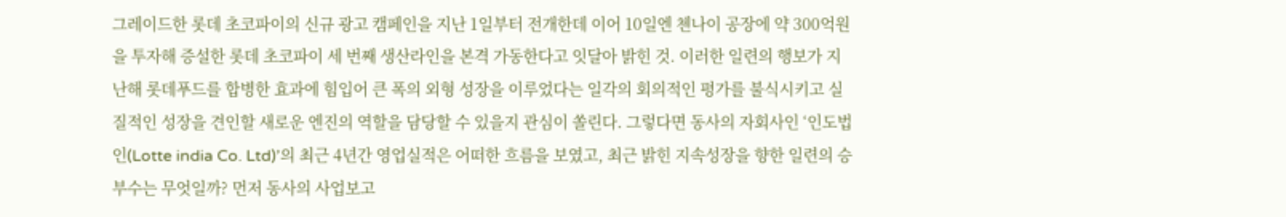그레이드한 롯데 초코파이의 신규 광고 캠페인을 지난 1일부터 전개한데 이어 10일엔 첸나이 공장에 약 300억원을 투자해 증설한 롯데 초코파이 세 번째 생산라인을 본격 가동한다고 잇달아 밝힌 것. 이러한 일련의 행보가 지난해 롯데푸드를 합병한 효과에 힘입어 큰 폭의 외형 성장을 이루었다는 일각의 회의적인 평가를 불식시키고 실질적인 성장을 견인할 새로운 엔진의 역할을 담당할 수 있을지 관심이 쏠린다. 그렇다면 동사의 자회사인 ‘인도법인(Lotte india Co. Ltd)’의 최근 4년간 영업실적은 어떠한 흐름을 보였고, 최근 밝힌 지속성장을 향한 일련의 승부수는 무엇일까? 먼저 동사의 사업보고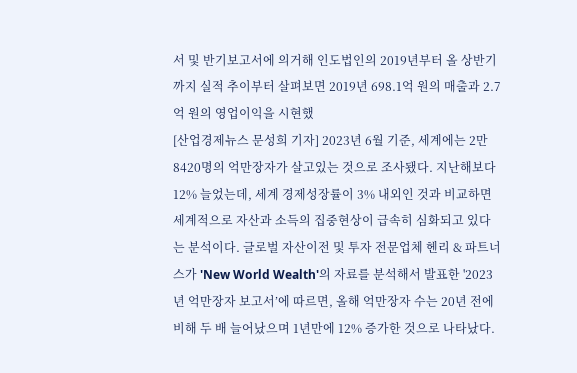서 및 반기보고서에 의거해 인도법인의 2019년부터 올 상반기까지 실적 추이부터 살펴보면 2019년 698.1억 원의 매출과 2.7억 원의 영업이익을 시현했
[산업경제뉴스 문성희 기자] 2023년 6월 기준, 세계에는 2만 8420명의 억만장자가 살고있는 것으로 조사됐다. 지난해보다 12% 늘었는데, 세계 경제성장률이 3% 내외인 것과 비교하면 세계적으로 자산과 소득의 집중현상이 급속히 심화되고 있다는 분석이다. 글로벌 자산이전 및 투자 전문업체 헨리 & 파트너스가 'New World Wealth'의 자료를 분석해서 발표한 '2023년 억만장자 보고서’에 따르면, 올해 억만장자 수는 20년 전에 비해 두 배 늘어났으며 1년만에 12% 증가한 것으로 나타났다.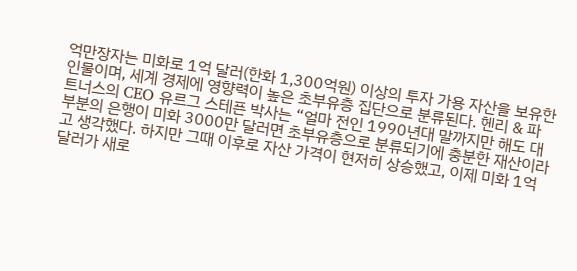억만장자는 미화로 1억 달러(한화 1,300억원) 이상의 투자 가용 자산을 보유한 인물이며, 세계 경제에 영향력이 높은 초부유층 집단으로 분류된다. 헨리 & 파트너스의 CEO 유르그 스테픈 박사는 “얼마 전인 1990년대 말까지만 해도 대부분의 은행이 미화 3000만 달러면 초부유층으로 분류되기에 충분한 재산이라고 생각했다. 하지만 그때 이후로 자산 가격이 현저히 상승했고, 이제 미화 1억 달러가 새로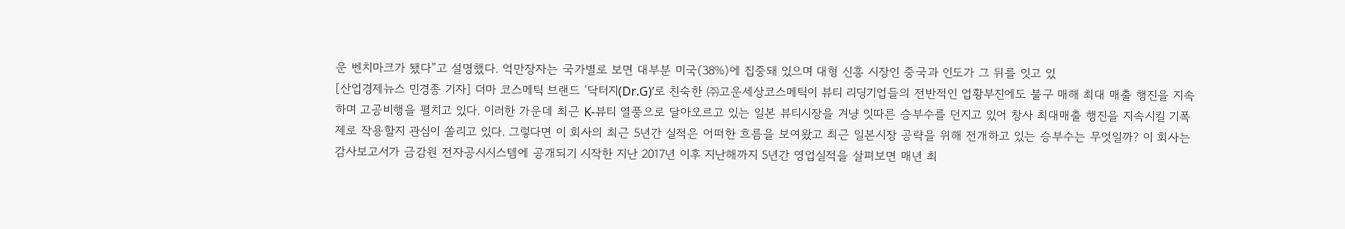운 벤치마크가 됐다”고 설명했다. 억만장자는 국가별로 보면 대부분 미국(38%)에 집중돼 있으며 대형 신흥 시장인 중국과 인도가 그 뒤를 잇고 있
[산업경제뉴스 민경종 기자] 더마 코스메틱 브랜드 ‘닥터지(Dr.G)’로 친숙한 ㈜고운세상코스메틱이 뷰티 리딩기업들의 전반적인 업황부진에도 불구 매해 최대 매출 행진을 지속하며 고공비행을 펼치고 있다. 이러한 가운데 최근 K-뷰티 열풍으로 달아오르고 있는 일본 뷰티시장을 겨냥 잇따른 승부수를 던지고 있어 창사 최대매출 행진을 지속시킬 기폭제로 작용할지 관심이 쏠리고 있다. 그렇다면 이 회사의 최근 5년간 실적은 어떠한 흐름을 보여왔고 최근 일본시장 공략을 위해 전개하고 있는 승부수는 무엇일까? 이 회사는 감사보고서가 금감원 전자공시시스템에 공개되기 시작한 지난 2017년 이후 지난해까지 5년간 영업실적을 살펴보면 매년 최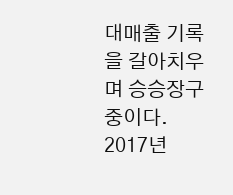대매출 기록을 갈아치우며 승승장구 중이다. 2017년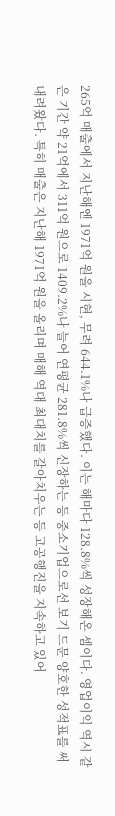265억 매출에서 지난해엔 1971억 원을 시현, 무려 644.1%나 급증했다. 이는 해마다 128.8%씩 성장해온 셈이다. 영업이익 역시 같은 기간 약 21억에서 311억 원으로 1409.2%나 늘어 연평균 281.8%씩 신장하는 등 중소기업으로선 보기 드문 양호한 성적표를 써내려왔다. 특히 매출은 지난해 1971억 원을 올리며 매해 역대 최대치를 갈아치우는 등 고공행진을 지속하고 있어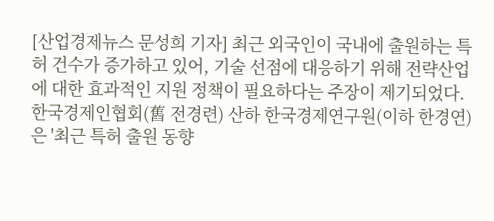[산업경제뉴스 문성희 기자] 최근 외국인이 국내에 출원하는 특허 건수가 증가하고 있어, 기술 선점에 대응하기 위해 전략산업에 대한 효과적인 지원 정책이 필요하다는 주장이 제기되었다. 한국경제인협회(舊 전경련) 산하 한국경제연구원(이하 한경연)은 '최근 특허 출원 동향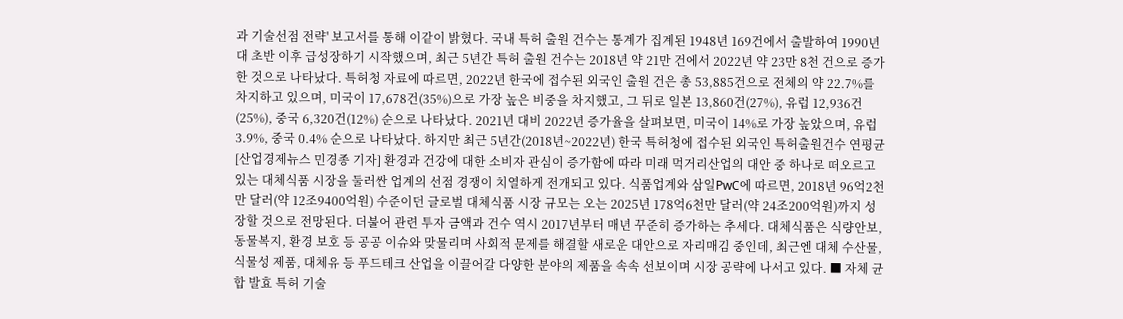과 기술선점 전략' 보고서를 통해 이같이 밝혔다. 국내 특허 출원 건수는 통계가 집계된 1948년 169건에서 출발하여 1990년대 초반 이후 급성장하기 시작했으며, 최근 5년간 특허 출원 건수는 2018년 약 21만 건에서 2022년 약 23만 8천 건으로 증가한 것으로 나타났다. 특허청 자료에 따르면, 2022년 한국에 접수된 외국인 출원 건은 총 53,885건으로 전체의 약 22.7%를 차지하고 있으며, 미국이 17,678건(35%)으로 가장 높은 비중을 차지했고, 그 뒤로 일본 13,860건(27%), 유럽 12,936건(25%), 중국 6,320건(12%) 순으로 나타났다. 2021년 대비 2022년 증가율을 살펴보면, 미국이 14%로 가장 높았으며, 유럽 3.9%, 중국 0.4% 순으로 나타났다. 하지만 최근 5년간(2018년~2022년) 한국 특허청에 접수된 외국인 특허출원건수 연평균
[산업경제뉴스 민경종 기자] 환경과 건강에 대한 소비자 관심이 증가함에 따라 미래 먹거리산업의 대안 중 하나로 떠오르고 있는 대체식품 시장을 둘러싼 업계의 선점 경쟁이 치열하게 전개되고 있다. 식품업계와 삼일PwC에 따르면, 2018년 96억2천만 달러(약 12조9400억원) 수준이던 글로벌 대체식품 시장 규모는 오는 2025년 178억6천만 달러(약 24조200억원)까지 성장할 것으로 전망된다. 더불어 관련 투자 금액과 건수 역시 2017년부터 매년 꾸준히 증가하는 추세다. 대체식품은 식량안보, 동물복지, 환경 보호 등 공공 이슈와 맞물리며 사회적 문제를 해결할 새로운 대안으로 자리매김 중인데, 최근엔 대체 수산물, 식물성 제품, 대체유 등 푸드테크 산업을 이끌어갈 다양한 분야의 제품을 속속 선보이며 시장 공략에 나서고 있다. ■ 자체 균합 발효 특허 기술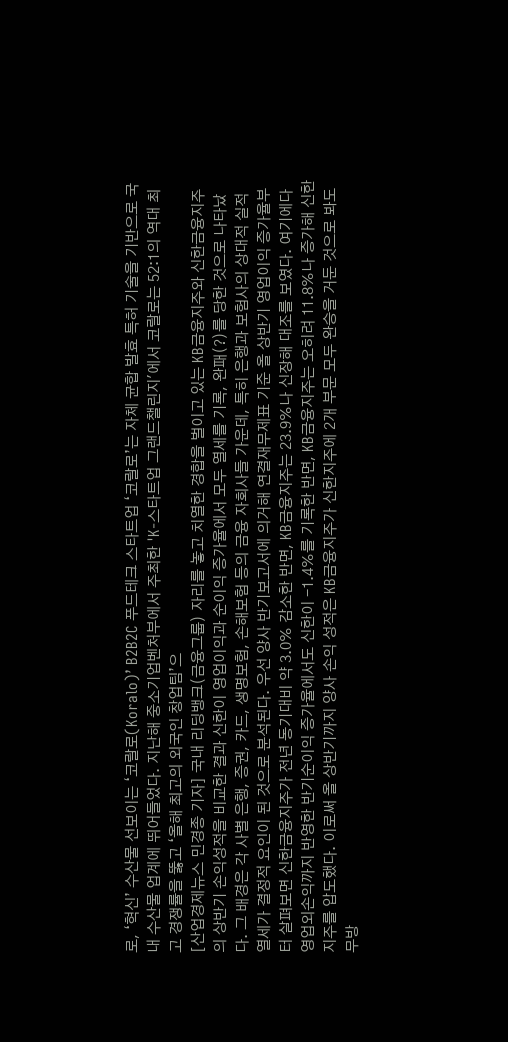로, ‘혁신’ 수산물 선보이는 ‘코랄로(Koralo)’ B2B2C 푸드테크 스타트업 ‘코랄로’는 자체 균합 발효 특허 기술을 기반으로 국내 수산물 업계에 뛰어들었다. 지난해 중소기업벤처부에서 주최한 'K-스타트업 그랜드챌린지'에서 코랄로는 52:1의 역대 최고 경쟁률을 뚫고 ‘올해 최고의 외국인 창업팀’으
[산업경제뉴스 민경종 기자] 국내 리딩뱅크(금융그룹) 자리를 놓고 치열한 경합을 벌이고 있는 KB금융지주와 신한금융지주의 상반기 손익성적을 비교한 결과 신한이 영업이익과 순이익 증가율에서 모두 열세를 기록, 완패(?)를 당한 것으로 나타났다. 그 배경은 각 사별 은행, 증권, 카드, 생명보험, 손해보험 등의 금융 자회사들 가운데, 특히 은행과 보험사의 상대적 실적 열세가 결정적 요인이 된 것으로 분석된다. 우선 양사 반기보고서에 의거해 연결재무제표 기준 올 상반기 영업이익 증가율부터 살펴보면 신한금융지주가 전년 동기대비 약 3.0% 감소한 반면, KB금융지주는 23.9%나 신장해 대조를 보였다. 여기에다 영업외손익까지 반영한 반기순이익 증가율에서도 신한이 -1.4%를 기록한 반면, KB금융지주는 오히려 11.8%나 증가해 신한지주를 압도했다. 이로써 올 상반기까지 양사 손익 성적은 KB금융지주가 신한지주에 2개 부문 모두 완승을 거둔 것으로 봐도 무방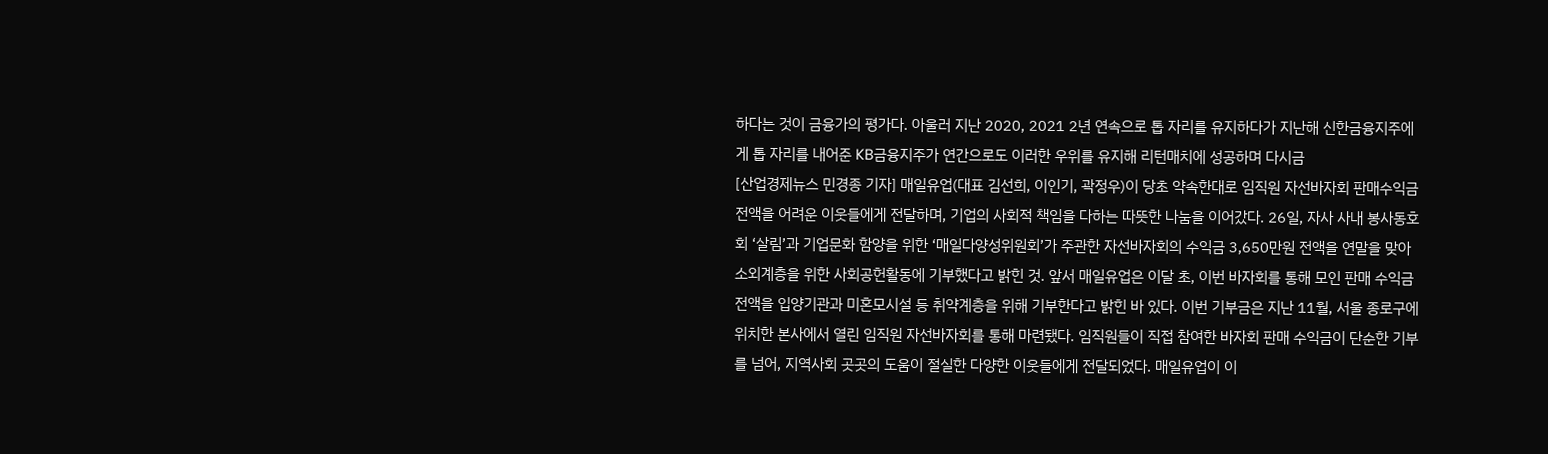하다는 것이 금융가의 평가다. 아울러 지난 2020, 2021 2년 연속으로 톱 자리를 유지하다가 지난해 신한금융지주에게 톱 자리를 내어준 KB금융지주가 연간으로도 이러한 우위를 유지해 리턴매치에 성공하며 다시금
[산업경제뉴스 민경종 기자] 매일유업(대표 김선희, 이인기, 곽정우)이 당초 약속한대로 임직원 자선바자회 판매수익금 전액을 어려운 이웃들에게 전달하며, 기업의 사회적 책임을 다하는 따뜻한 나눔을 이어갔다. 26일, 자사 사내 봉사동호회 ‘살림’과 기업문화 함양을 위한 ‘매일다양성위원회’가 주관한 자선바자회의 수익금 3,650만원 전액을 연말을 맞아 소외계층을 위한 사회공헌활동에 기부했다고 밝힌 것. 앞서 매일유업은 이달 초, 이번 바자회를 통해 모인 판매 수익금 전액을 입양기관과 미혼모시설 등 취약계층을 위해 기부한다고 밝힌 바 있다. 이번 기부금은 지난 11월, 서울 종로구에 위치한 본사에서 열린 임직원 자선바자회를 통해 마련됐다. 임직원들이 직접 참여한 바자회 판매 수익금이 단순한 기부를 넘어, 지역사회 곳곳의 도움이 절실한 다양한 이웃들에게 전달되었다. 매일유업이 이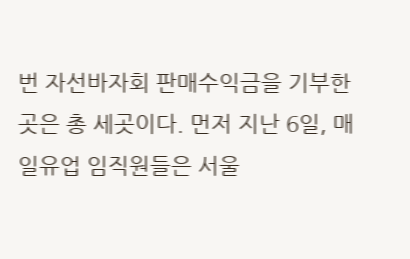번 자선바자회 판매수익금을 기부한 곳은 총 세곳이다. 먼저 지난 6일, 매일유업 임직원들은 서울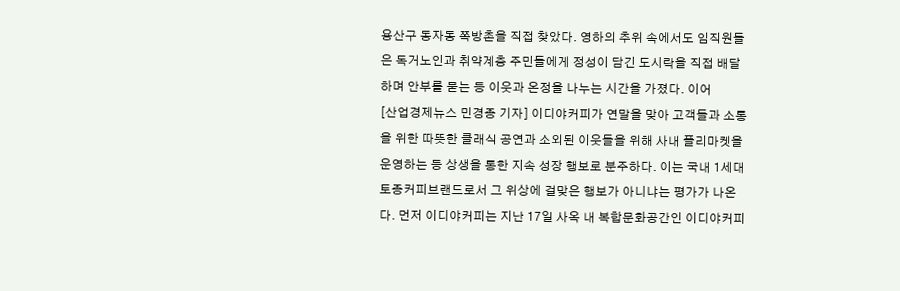용산구 동자동 쪽방촌을 직접 찾았다. 영하의 추위 속에서도 임직원들은 독거노인과 취약계층 주민들에게 정성이 담긴 도시락을 직접 배달하며 안부를 묻는 등 이웃과 온정을 나누는 시간을 가졌다. 이어
[산업경제뉴스 민경종 기자] 이디야커피가 연말을 맞아 고객들과 소통을 위한 따뜻한 클래식 공연과 소외된 이웃들을 위해 사내 플리마켓을 운영하는 등 상생을 통한 지속 성장 행보로 분주하다. 이는 국내 1세대 토종커피브랜드로서 그 위상에 걸맞은 행보가 아니냐는 평가가 나온다. 먼저 이디야커피는 지난 17일 사옥 내 복합문화공간인 이디야커피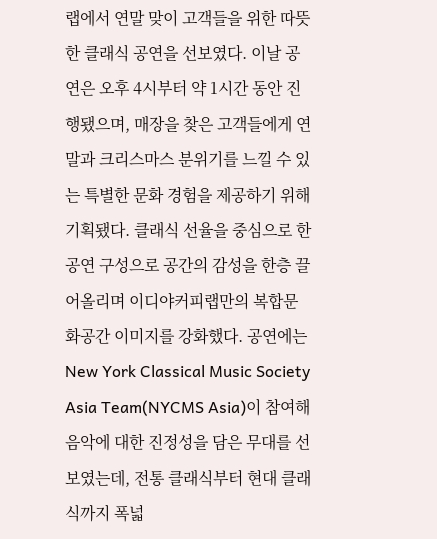랩에서 연말 맞이 고객들을 위한 따뜻한 클래식 공연을 선보였다. 이날 공연은 오후 4시부터 약 1시간 동안 진행됐으며, 매장을 찾은 고객들에게 연말과 크리스마스 분위기를 느낄 수 있는 특별한 문화 경험을 제공하기 위해 기획됐다. 클래식 선율을 중심으로 한 공연 구성으로 공간의 감성을 한층 끌어올리며 이디야커피랩만의 복합문화공간 이미지를 강화했다. 공연에는 New York Classical Music Society Asia Team(NYCMS Asia)이 참여해 음악에 대한 진정성을 담은 무대를 선보였는데, 전통 클래식부터 현대 클래식까지 폭넓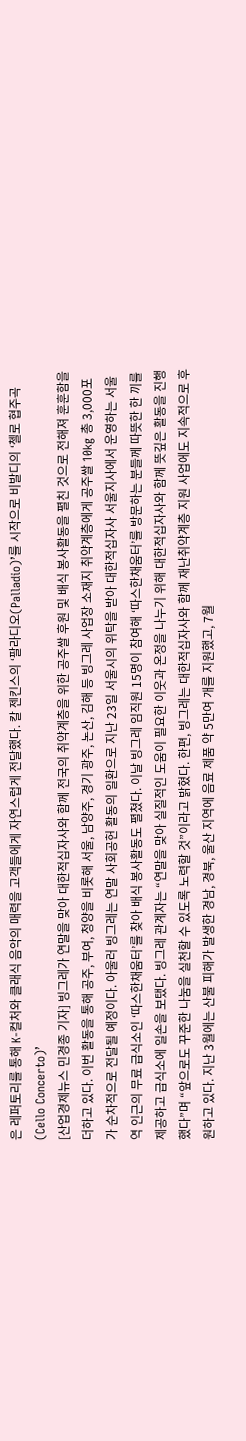은 레퍼토리를 통해 K-컬처와 클래식 음악의 매력을 고객들에게 자연스럽게 전달했다. 칼 젠킨스의 ‘팔라디오(Palladio)’를 시작으로 비발디의 ‘첼로 협주곡(Cello Concerto)’
[산업경제뉴스 민경종 기자] 빙그레가 연말을 맞아 대한적십자사와 함께 전국의 취약계층을 위한 공주쌀 후원 및 배식 봉사활동을 펼친 것으로 전해져 훈훈함을 더하고 있다. 이번 활동을 통해 공주, 부여, 청양을 비롯해 서울, 남양주, 경기 광주, 논산, 김해 등 빙그레 사업장 소재지 취약계층에게 공주쌀 10kg 총 3,000포가 순차적으로 전달될 예정이다. 아울러 빙그레는 연말 사회공헌 활동의 일환으로 지난 23일 서울시의 위탁을 받아 대한적십자사 서울지사에서 운영하는 서울역 인근의 무료 급식소인 ‘따스한채움터’를 찾아 배식 봉사활동도 펼쳤다. 이날 빙그레 임직원 15명이 참여해 ‘따스한채움터’를 방문하는 분들께 따뜻한 한 끼를 제공하고 급식소에 일손을 보탰다. 빙그레 관계자는 “연말을 맞아 실질적인 도움이 필요한 이웃과 온정을 나누기 위해 대한적십자사와 함께 뜻깊은 활동을 진행했다”며 “앞으로도 꾸준한 나눔을 실천할 수 있도록 노력할 것”이라고 밝혔다. 한편, 빙그레는 대한적십자사와 함께 재난취약계층 지원 사업에도 지속적으로 후원하고 있다. 지난 3월에는 산불 피해가 발생한 경남, 경북, 울산 지역에 음료 제품 약 5만여 개를 지원했고, 7월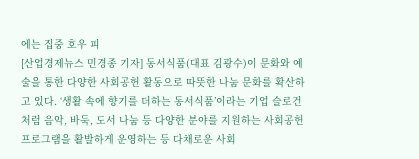에는 집중 호우 피
[산업경제뉴스 민경종 기자] 동서식품(대표 김광수)이 문화와 예술을 통한 다양한 사회공헌 활동으로 따뜻한 나눔 문화를 확산하고 있다. ‘생활 속에 향기를 더하는 동서식품’이라는 기업 슬로건처럼 음악, 바둑, 도서 나눔 등 다양한 분야를 지원하는 사회공헌 프로그램을 활발하게 운영하는 등 다채로운 사회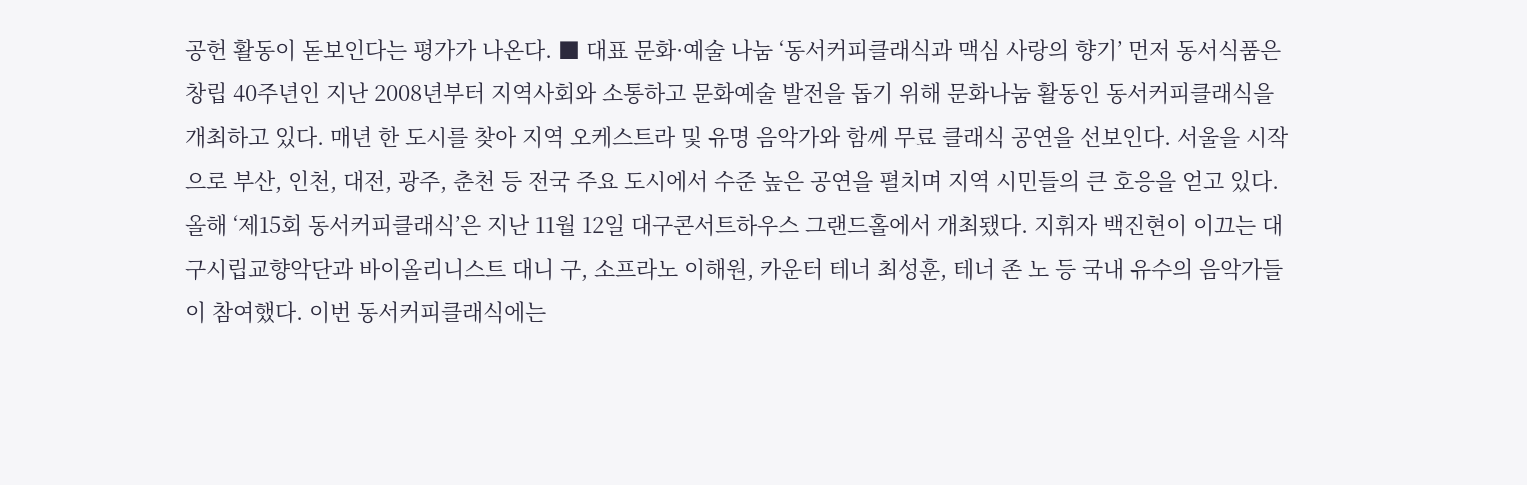공헌 활동이 돋보인다는 평가가 나온다. ■ 대표 문화·예술 나눔 ‘동서커피클래식과 맥심 사랑의 향기’ 먼저 동서식품은 창립 40주년인 지난 2008년부터 지역사회와 소통하고 문화예술 발전을 돕기 위해 문화나눔 활동인 동서커피클래식을 개최하고 있다. 매년 한 도시를 찾아 지역 오케스트라 및 유명 음악가와 함께 무료 클래식 공연을 선보인다. 서울을 시작으로 부산, 인천, 대전, 광주, 춘천 등 전국 주요 도시에서 수준 높은 공연을 펼치며 지역 시민들의 큰 호응을 얻고 있다. 올해 ‘제15회 동서커피클래식’은 지난 11월 12일 대구콘서트하우스 그랜드홀에서 개최됐다. 지휘자 백진현이 이끄는 대구시립교향악단과 바이올리니스트 대니 구, 소프라노 이해원, 카운터 테너 최성훈, 테너 존 노 등 국내 유수의 음악가들이 참여했다. 이번 동서커피클래식에는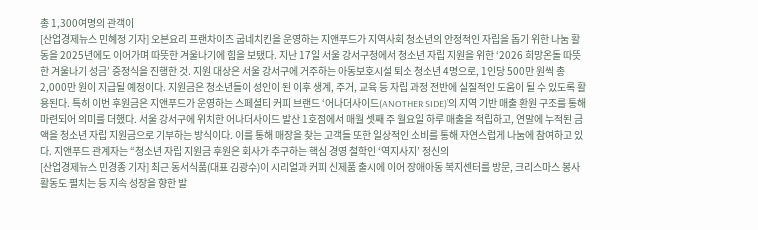총 1,300여명의 관객이
[산업경제뉴스 민혜정 기자] 오븐요리 프랜차이즈 굽네치킨을 운영하는 지앤푸드가 지역사회 청소년의 안정적인 자립을 돕기 위한 나눔 활동을 2025년에도 이어가며 따뜻한 겨울나기에 힘을 보탰다. 지난 17일 서울 강서구청에서 청소년 자립 지원을 위한 ‘2026 희망온돌 따뜻한 겨울나기 성금’ 증정식을 진행한 것. 지원 대상은 서울 강서구에 거주하는 아동보호시설 퇴소 청소년 4명으로, 1인당 500만 원씩 총 2,000만 원이 지급될 예정이다. 지원금은 청소년들이 성인이 된 이후 생계, 주거, 교육 등 자립 과정 전반에 실질적인 도움이 될 수 있도록 활용된다. 특히 이번 후원금은 지앤푸드가 운영하는 스페셜티 커피 브랜드 ‘어나더사이드(ANOTHER SIDE)’의 지역 기반 매출 환원 구조를 통해 마련되어 의미를 더했다. 서울 강서구에 위치한 어나더사이드 발산 1호점에서 매월 셋째 주 월요일 하루 매출을 적립하고, 연말에 누적된 금액을 청소년 자립 지원금으로 기부하는 방식이다. 이를 통해 매장을 찾는 고객들 또한 일상적인 소비를 통해 자연스럽게 나눔에 참여하고 있다. 지앤푸드 관계자는 “청소년 자립 지원금 후원은 회사가 추구하는 핵심 경영 철학인 ‘역지사지’ 정신의
[산업경제뉴스 민경종 기자] 최근 동서식품(대표 김광수)이 시리얼과 커피 신제품 출시에 이어 장애아동 복지센터를 방문, 크리스마스 봉사활동도 펼치는 등 지속 성장을 향한 발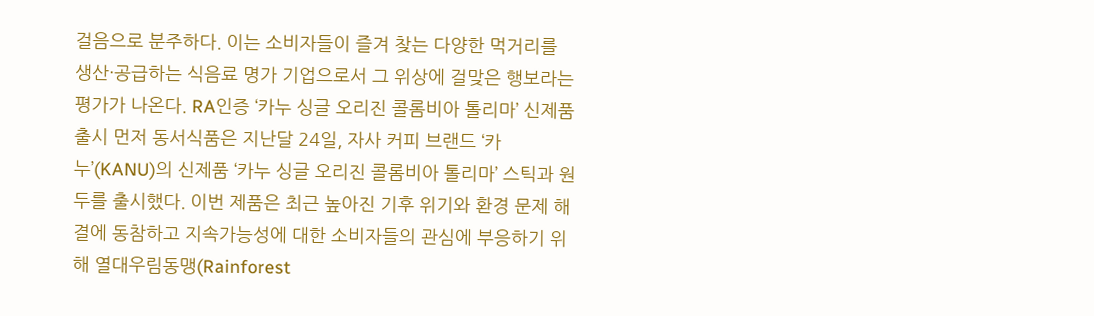걸음으로 분주하다. 이는 소비자들이 즐겨 찾는 다양한 먹거리를 생산·공급하는 식음료 명가 기업으로서 그 위상에 걸맞은 행보라는 평가가 나온다. RA인증 ‘카누 싱글 오리진 콜롬비아 톨리마’ 신제품 출시 먼저 동서식품은 지난달 24일, 자사 커피 브랜드 ‘카누’(KANU)의 신제품 ‘카누 싱글 오리진 콜롬비아 톨리마’ 스틱과 원두를 출시했다. 이번 제품은 최근 높아진 기후 위기와 환경 문제 해결에 동참하고 지속가능성에 대한 소비자들의 관심에 부응하기 위해 열대우림동맹(Rainforest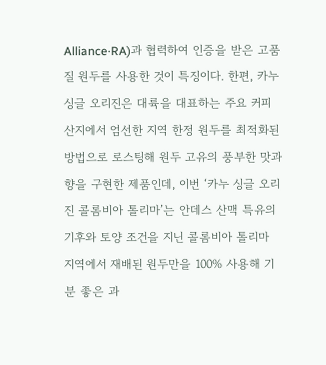Alliance·RA)과 협력하여 인증을 받은 고품질 원두를 사용한 것이 특징이다. 한편, 카누 싱글 오리진은 대륙을 대표하는 주요 커피 산지에서 엄선한 지역 한정 원두를 최적화된 방법으로 로스팅해 원두 고유의 풍부한 맛과 향을 구현한 제품인데, 이번 ‘카누 싱글 오리진 콜롬비아 톨리마’는 안데스 산맥 특유의 기후와 토양 조건을 지닌 콜롬비아 톨리마 지역에서 재배된 원두만을 100% 사용해 기분 좋은 과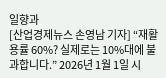일향과
[산업경제뉴스 손영남 기자] “재활용률 60%? 실제로는 10%대에 불과합니다.” 2026년 1월 1일 시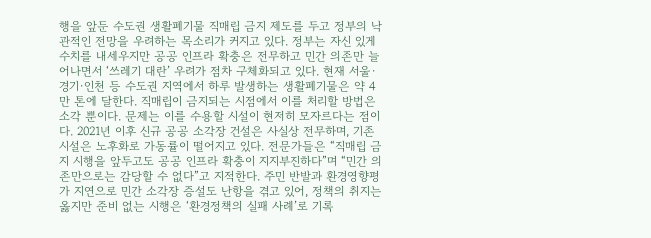행을 앞둔 수도권 생활폐기물 직매립 금지 제도를 두고 정부의 낙관적인 전망을 우려하는 목소리가 커지고 있다. 정부는 자신 있게 수치를 내세우지만 공공 인프라 확충은 전무하고 민간 의존만 늘어나면서 ‘쓰레기 대란’ 우려가 점차 구체화되고 있다. 현재 서울·경기·인천 등 수도권 지역에서 하루 발생하는 생활폐기물은 약 4만 톤에 달한다. 직매립이 금지되는 시점에서 이를 처리할 방법은 소각 뿐이다. 문제는 이를 수용할 시설이 현저히 모자르다는 점이다. 2021년 이후 신규 공공 소각장 건설은 사실상 전무하며, 기존 시설은 노후화로 가동률이 떨어지고 있다. 전문가들은 “직매립 금지 시행을 앞두고도 공공 인프라 확충이 지지부진하다”며 “민간 의존만으로는 감당할 수 없다”고 지적한다. 주민 반발과 환경영향평가 지연으로 민간 소각장 증설도 난항을 겪고 있어, 정책의 취지는 옳지만 준비 없는 시행은 ‘환경정책의 실패 사례’로 기록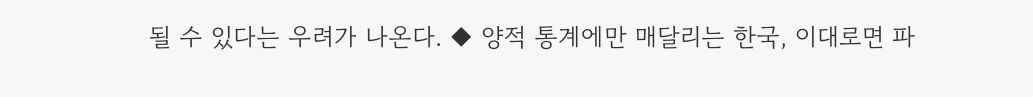될 수 있다는 우려가 나온다. ◆ 양적 통계에만 매달리는 한국, 이대로면 파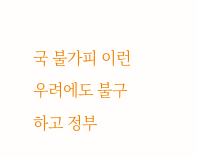국 불가피 이런 우려에도 불구하고 정부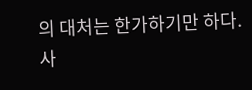의 대처는 한가하기만 하다. 사